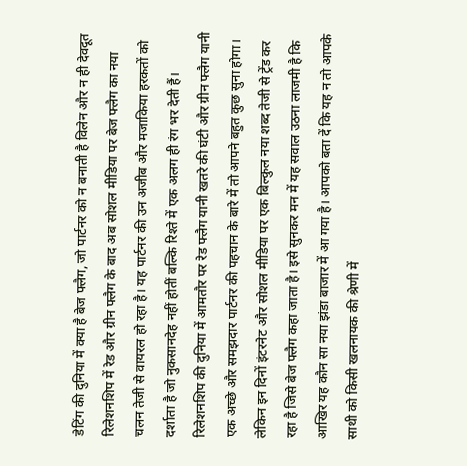डेटिंग की दुनिया में क्या है बेज फ्लैग, जो पार्टनर को न बनाती है विलेन और न ही देवदूत रिलेशनशिप में रेड और ग्रीन फ्लैग के बाद अब सोशल मीडिया पर बेज फ्लैग का नया चलन तेजी से वायरल हो रहा है। यह पार्टनर की उन अजीब और मजाकिया हरकतों को दर्शाता है जो नुकसानदेह नहीं होतीं बल्कि रिश्ते में एक अलग ही रंग भर देती हैं। रिलेशनशिप की दुनिया में आमतौर पर रेड फ्लैग यानी खतरे की घंटी और ग्रीन फ्लैग यानी एक अच्छे और समझदार पार्टनर की पहचान के बारे में तो आपने बहुत कुछ सुना होगा। लेकिन इन दिनों इंटरनेट और सोशल मीडिया पर एक बिल्कुल नया शब्द तेजी से ट्रेंड कर रहा है जिसे बेज फ्लैग कहा जाता है। इसे सुनकर मन में यह सवाल उठना लाजमी है कि आखिर यह कौन सा नया झंडा बाजार में आ गया है। आपको बता दें कि यह न तो आपके साथी को किसी खलनायक की श्रेणी में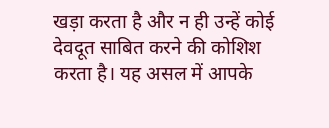खड़ा करता है और न ही उन्हें कोई देवदूत साबित करने की कोशिश करता है। यह असल में आपके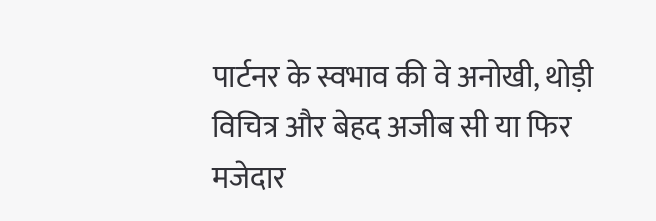पार्टनर के स्वभाव की वे अनोखी, थोड़ी विचित्र और बेहद अजीब सी या फिर मजेदार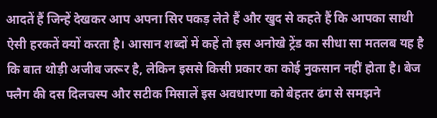आदतें हैं जिन्हें देखकर आप अपना सिर पकड़ लेते हैं और खुद से कहते हैं कि आपका साथी ऐसी हरकतें क्यों करता है। आसान शब्दों में कहें तो इस अनोखे ट्रेंड का सीधा सा मतलब यह है कि बात थोड़ी अजीब जरूर है, लेकिन इससे किसी प्रकार का कोई नुकसान नहीं होता है। बेज फ्लैग की दस दिलचस्प और सटीक मिसालें इस अवधारणा को बेहतर ढंग से समझने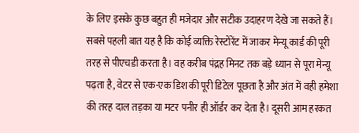के लिए इसके कुछ बहुत ही मजेदार और सटीक उदाहरण देखे जा सकते हैं। सबसे पहली बात यह है कि कोई व्यक्ति रेस्टोरेंट में जाकर मेन्यू कार्ड की पूरी तरह से पीएचडी करता है। वह करीब पंद्रह मिनट तक बड़े ध्यान से पूरा मेन्यू पढ़ता है, वेटर से एक-एक डिश की पूरी डिटेल पूछता है और अंत में वही हमेशा की तरह दाल तड़का या मटर पनीर ही ऑर्डर कर देता है। दूसरी आम हरकत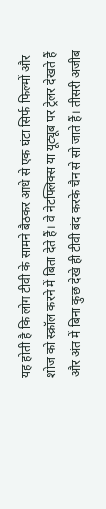यह होती है कि लोग टीवी के सामने बैठकर आधे से एक घंटा सिर्फ फिल्मों और शोज को स्क्रॉल करने में बिता देते हैं। वे नेटफ्लिक्स या यूट्यूब पर ट्रेलर देखते हैं और अंत में बिना कुछ देखे ही टीवी बंद करके चैन से सो जाते हैं। तीसरी अजीब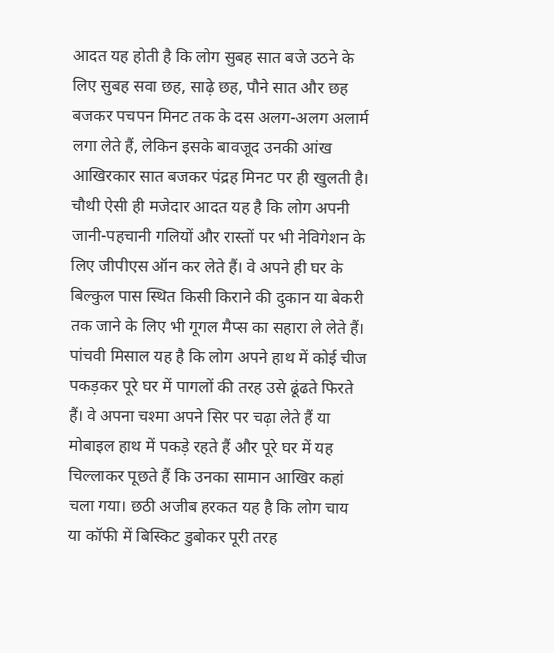आदत यह होती है कि लोग सुबह सात बजे उठने के लिए सुबह सवा छह, साढ़े छह, पौने सात और छह बजकर पचपन मिनट तक के दस अलग-अलग अलार्म लगा लेते हैं, लेकिन इसके बावजूद उनकी आंख आखिरकार सात बजकर पंद्रह मिनट पर ही खुलती है। चौथी ऐसी ही मजेदार आदत यह है कि लोग अपनी जानी-पहचानी गलियों और रास्तों पर भी नेविगेशन के लिए जीपीएस ऑन कर लेते हैं। वे अपने ही घर के बिल्कुल पास स्थित किसी किराने की दुकान या बेकरी तक जाने के लिए भी गूगल मैप्स का सहारा ले लेते हैं। पांचवी मिसाल यह है कि लोग अपने हाथ में कोई चीज पकड़कर पूरे घर में पागलों की तरह उसे ढूंढते फिरते हैं। वे अपना चश्मा अपने सिर पर चढ़ा लेते हैं या मोबाइल हाथ में पकड़े रहते हैं और पूरे घर में यह चिल्लाकर पूछते हैं कि उनका सामान आखिर कहां चला गया। छठी अजीब हरकत यह है कि लोग चाय या कॉफी में बिस्किट डुबोकर पूरी तरह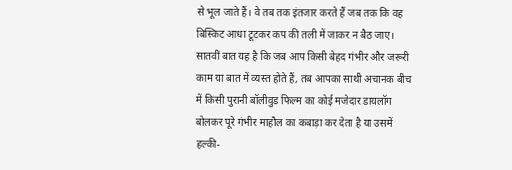से भूल जाते हैं। वे तब तक इंतजार करते हैं जब तक कि वह बिस्किट आधा टूटकर कप की तली में जाकर न बैठ जाए। सातवीं बात यह है कि जब आप किसी बेहद गंभीर और जरूरी काम या बात में व्यस्त होते हैं, तब आपका साथी अचानक बीच में किसी पुरानी बॉलीवुड फिल्म का कोई मजेदार डायलॉग बोलकर पूरे गंभीर माहौल का कबाड़ा कर देता है या उसमें हल्की-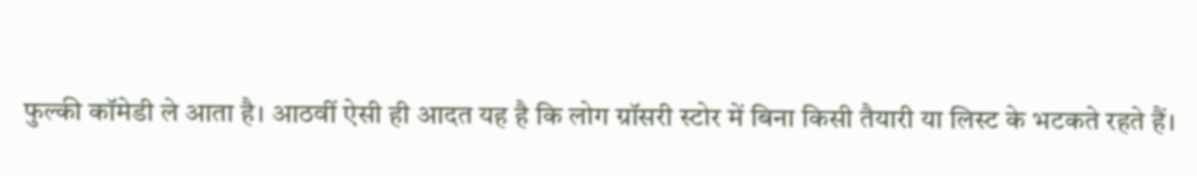फुल्की कॉमेडी ले आता है। आठवीं ऐसी ही आदत यह है कि लोग ग्रॉसरी स्टोर में बिना किसी तैयारी या लिस्ट के भटकते रहते हैं।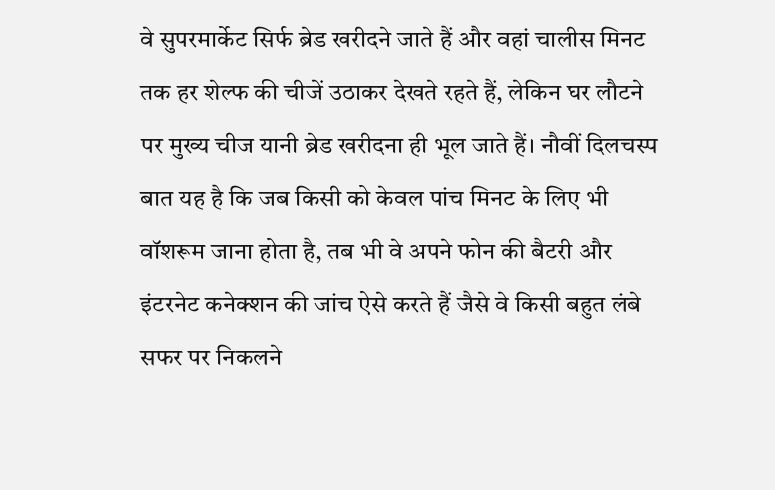वे सुपरमार्केट सिर्फ ब्रेड खरीदने जाते हैं और वहां चालीस मिनट तक हर शेल्फ की चीजें उठाकर देखते रहते हैं, लेकिन घर लौटने पर मुख्य चीज यानी ब्रेड खरीदना ही भूल जाते हैं। नौवीं दिलचस्प बात यह है कि जब किसी को केवल पांच मिनट के लिए भी वॉशरूम जाना होता है, तब भी वे अपने फोन की बैटरी और इंटरनेट कनेक्शन की जांच ऐसे करते हैं जैसे वे किसी बहुत लंबे सफर पर निकलने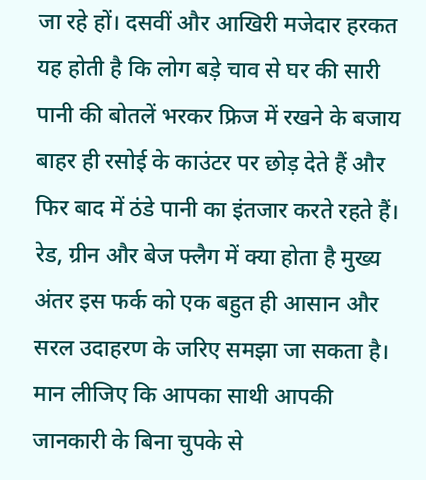जा रहे हों। दसवीं और आखिरी मजेदार हरकत यह होती है कि लोग बड़े चाव से घर की सारी पानी की बोतलें भरकर फ्रिज में रखने के बजाय बाहर ही रसोई के काउंटर पर छोड़ देते हैं और फिर बाद में ठंडे पानी का इंतजार करते रहते हैं। रेड, ग्रीन और बेज फ्लैग में क्या होता है मुख्य अंतर इस फर्क को एक बहुत ही आसान और सरल उदाहरण के जरिए समझा जा सकता है। मान लीजिए कि आपका साथी आपकी जानकारी के बिना चुपके से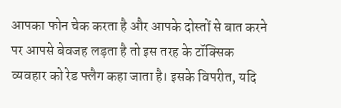आपका फोन चेक करता है और आपके दोस्तों से बात करने पर आपसे बेवजह लड़ता है तो इस तरह के टॉक्सिक व्यवहार को रेड फ्लैग कहा जाता है। इसके विपरीत, यदि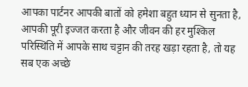आपका पार्टनर आपकी बातों को हमेशा बहुत ध्यान से सुनता है, आपकी पूरी इज्जत करता है और जीवन की हर मुश्किल परिस्थिति में आपके साथ चट्टान की तरह खड़ा रहता है, तो यह सब एक अच्छे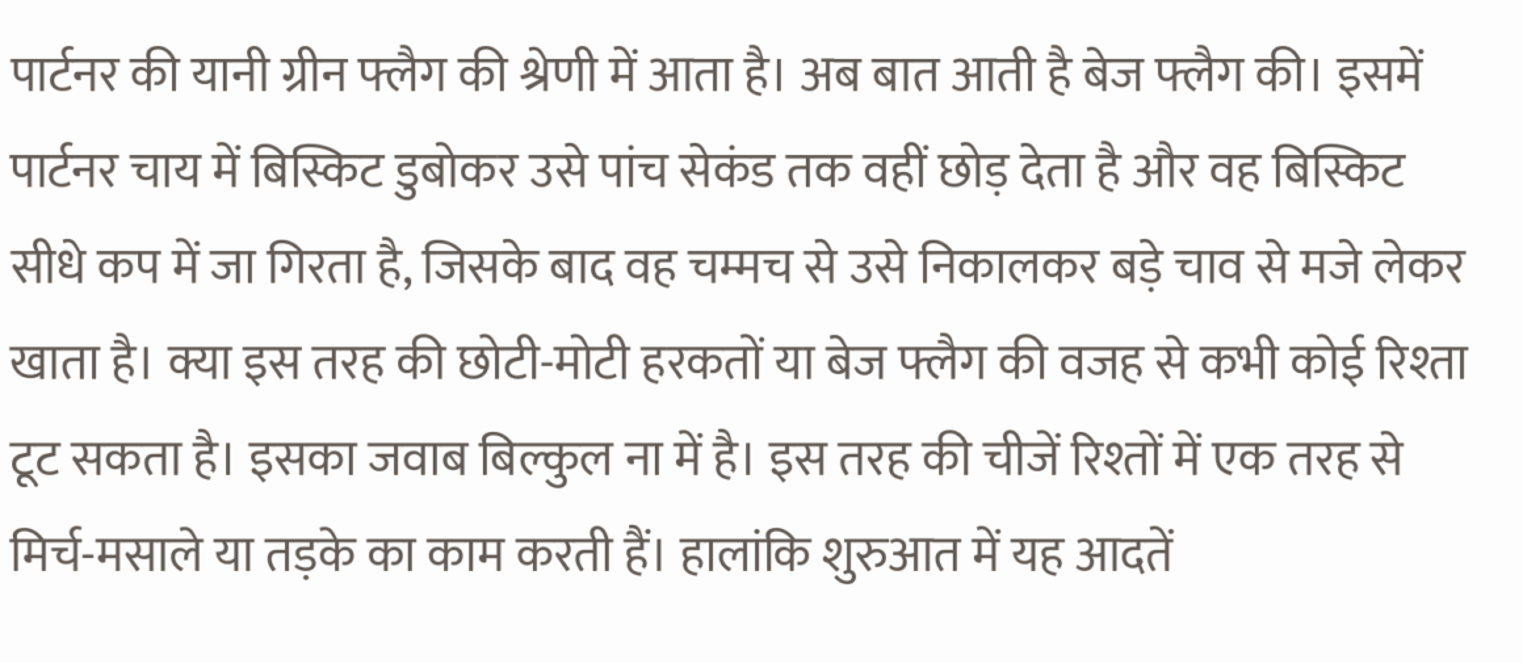पार्टनर की यानी ग्रीन फ्लैग की श्रेणी में आता है। अब बात आती है बेज फ्लैग की। इसमें पार्टनर चाय में बिस्किट डुबोकर उसे पांच सेकंड तक वहीं छोड़ देता है और वह बिस्किट सीधे कप में जा गिरता है, जिसके बाद वह चम्मच से उसे निकालकर बड़े चाव से मजे लेकर खाता है। क्या इस तरह की छोटी-मोटी हरकतों या बेज फ्लैग की वजह से कभी कोई रिश्ता टूट सकता है। इसका जवाब बिल्कुल ना में है। इस तरह की चीजें रिश्तों में एक तरह से मिर्च-मसाले या तड़के का काम करती हैं। हालांकि शुरुआत में यह आदतें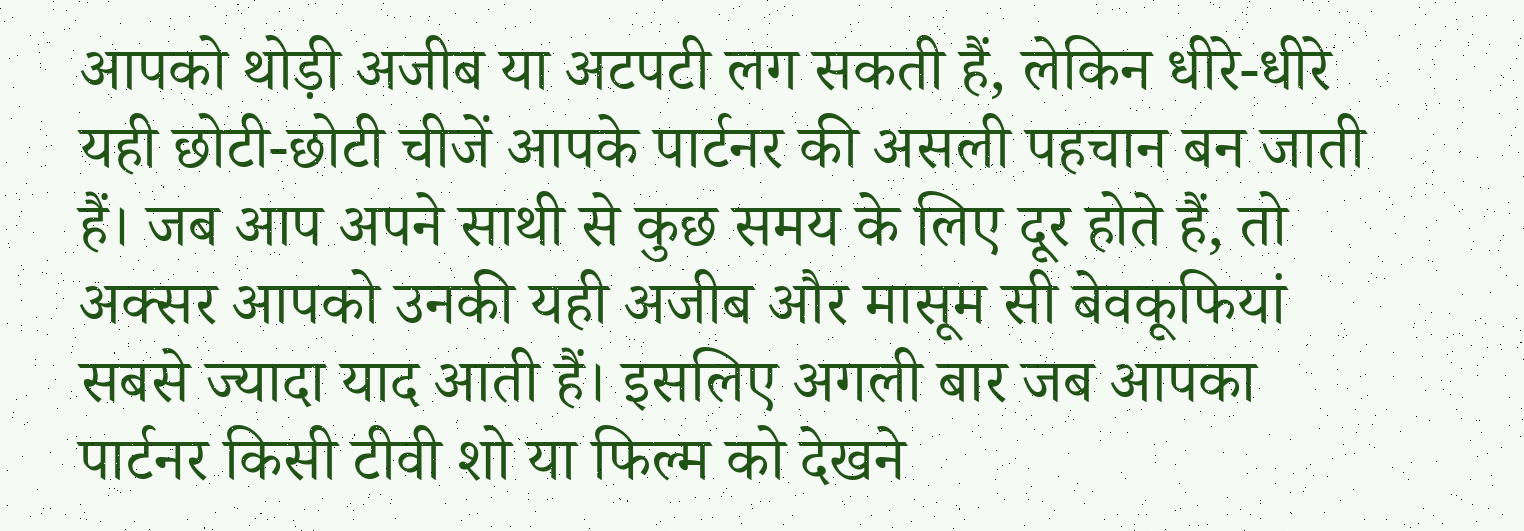आपको थोड़ी अजीब या अटपटी लग सकती हैं, लेकिन धीरे-धीरे यही छोटी-छोटी चीजें आपके पार्टनर की असली पहचान बन जाती हैं। जब आप अपने साथी से कुछ समय के लिए दूर होते हैं, तो अक्सर आपको उनकी यही अजीब और मासूम सी बेवकूफियां सबसे ज्यादा याद आती हैं। इसलिए अगली बार जब आपका पार्टनर किसी टीवी शो या फिल्म को देखने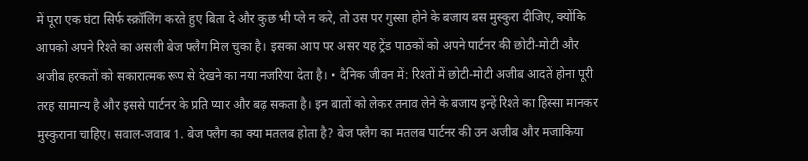में पूरा एक घंटा सिर्फ स्क्रॉलिंग करते हुए बिता दे और कुछ भी प्ले न करे, तो उस पर गुस्सा होने के बजाय बस मुस्कुरा दीजिए, क्योंकि आपको अपने रिश्ते का असली बेज फ्लैग मिल चुका है। इसका आप पर असर यह ट्रेंड पाठकों को अपने पार्टनर की छोटी-मोटी और अजीब हरकतों को सकारात्मक रूप से देखने का नया नजरिया देता है। • दैनिक जीवन में: रिश्तों में छोटी-मोटी अजीब आदतें होना पूरी तरह सामान्य है और इससे पार्टनर के प्रति प्यार और बढ़ सकता है। इन बातों को लेकर तनाव लेने के बजाय इन्हें रिश्ते का हिस्सा मानकर मुस्कुराना चाहिए। सवाल-जवाब 1. बेज फ्लैग का क्या मतलब होता है? बेज फ्लैग का मतलब पार्टनर की उन अजीब और मजाकिया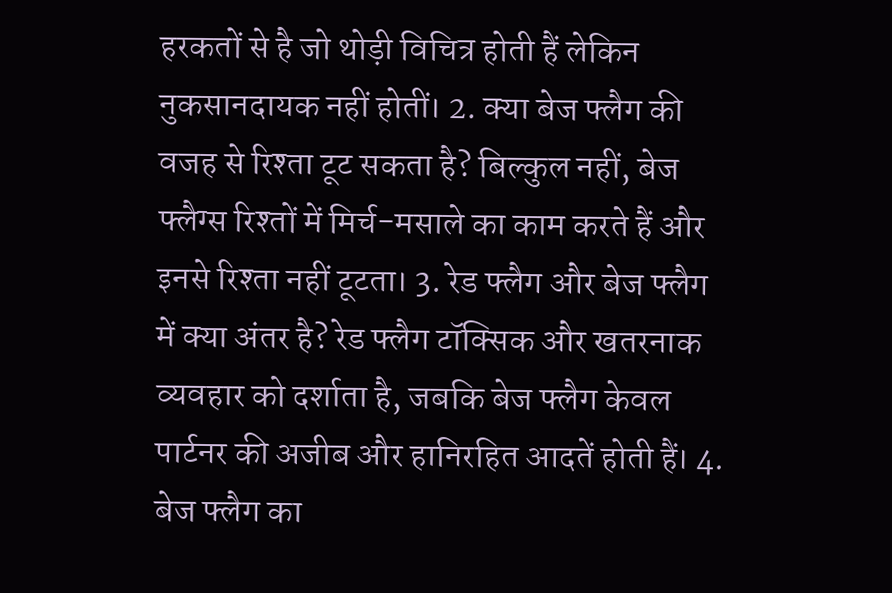हरकतों से है जो थोड़ी विचित्र होती हैं लेकिन नुकसानदायक नहीं होतीं। 2. क्या बेज फ्लैग की वजह से रिश्ता टूट सकता है? बिल्कुल नहीं, बेज फ्लैग्स रिश्तों में मिर्च-मसाले का काम करते हैं और इनसे रिश्ता नहीं टूटता। 3. रेड फ्लैग और बेज फ्लैग में क्या अंतर है? रेड फ्लैग टॉक्सिक और खतरनाक व्यवहार को दर्शाता है, जबकि बेज फ्लैग केवल पार्टनर की अजीब और हानिरहित आदतें होती हैं। 4. बेज फ्लैग का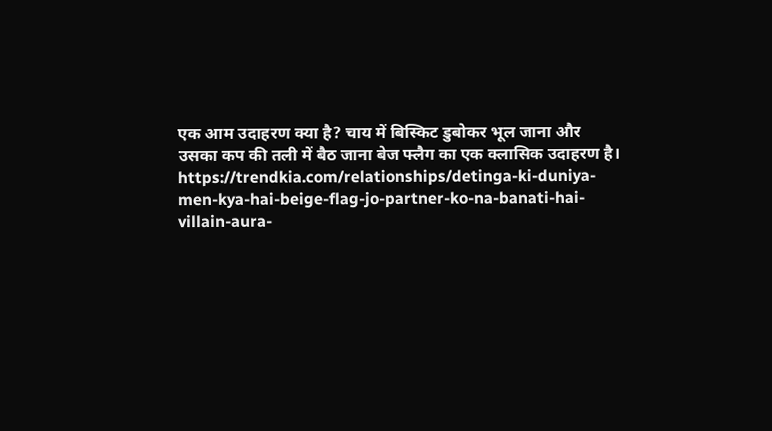एक आम उदाहरण क्या है? चाय में बिस्किट डुबोकर भूल जाना और उसका कप की तली में बैठ जाना बेज फ्लैग का एक क्लासिक उदाहरण है। https://trendkia.com/relationships/detinga-ki-duniya-men-kya-hai-beige-flag-jo-partner-ko-na-banati-hai-villain-aura-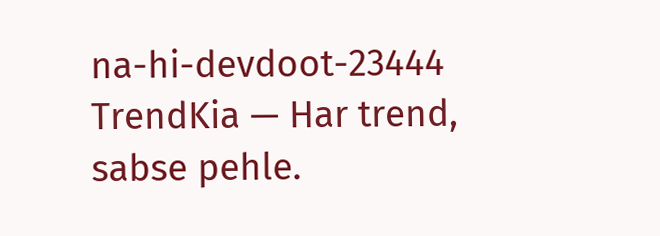na-hi-devdoot-23444 TrendKia — Har trend, sabse pehle.